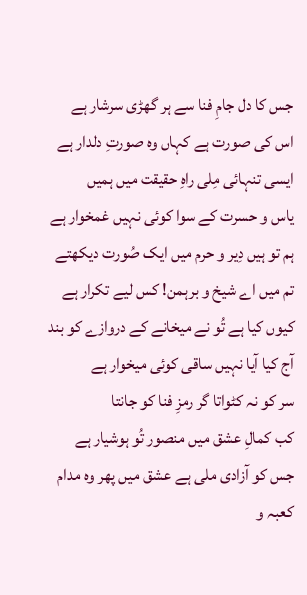جس کا دل جامِ فنا سے ہر گھڑی سرشار ہے
اس کی صورت ہے کہاں وہ صورتِ دلدار ہے
ایسی تنہائی مِلی راہِ حقیقت میں ہمیں
یاس و حسرت کے سوا کوئی نہیں غمخوار ہے
ہم تو ہیں دِیر و حرم میں ایک صُورت دیکھتے
تم میں اے شیخ و برہمن! کس لیے تکرار ہے
کیوں کیا ہے تُو نے میخانے کے دروازے کو بند
آج کیا آیا نہیں ساقی کوئی میخوار ہے
سر کو نہ کٹواتا گر رمزِ فنا کو جانتا
کب کمالِ عشق میں منصور تُو ہوشیار ہے
جس کو آزادی ملی ہے عشق میں پھر وہ مدام
کعبہ و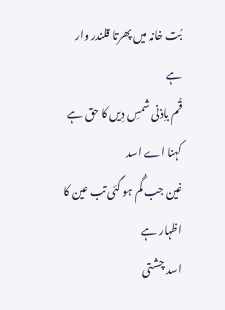بُت خانہ میں پھرتا قلندر وار ہے
قُم باِذنی شمسِ دِیں کا حق ہے کہنا اے اسد
غین جب گُم ہو گئی تب عین کا اظہار ہے
اسد چشتی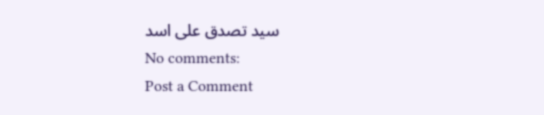سید تصدق علی اسد
No comments:
Post a Comment